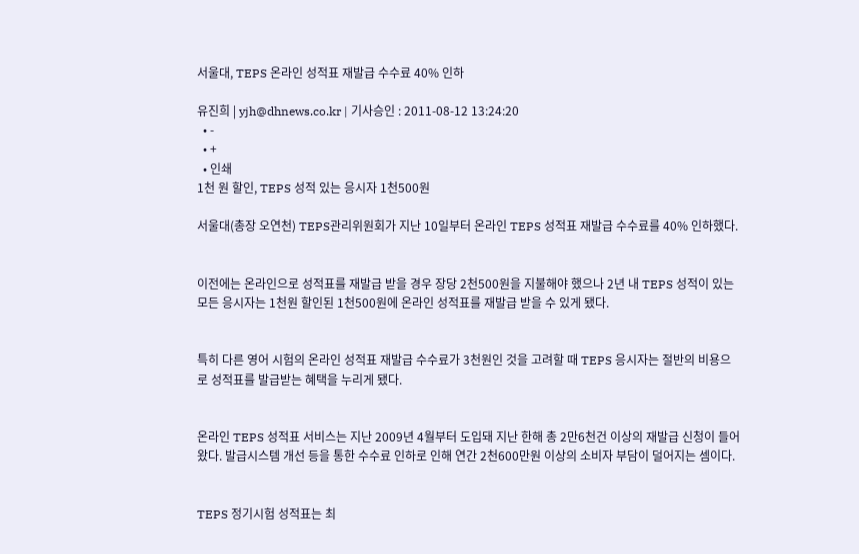서울대, TEPS 온라인 성적표 재발급 수수료 40% 인하

유진희 | yjh@dhnews.co.kr | 기사승인 : 2011-08-12 13:24:20
  • -
  • +
  • 인쇄
1천 원 할인, TEPS 성적 있는 응시자 1천500원

서울대(총장 오연천) TEPS관리위원회가 지난 10일부터 온라인 TEPS 성적표 재발급 수수료를 40% 인하했다.


이전에는 온라인으로 성적표를 재발급 받을 경우 장당 2천500원을 지불해야 했으나 2년 내 TEPS 성적이 있는 모든 응시자는 1천원 할인된 1천500원에 온라인 성적표를 재발급 받을 수 있게 됐다.


특히 다른 영어 시험의 온라인 성적표 재발급 수수료가 3천원인 것을 고려할 때 TEPS 응시자는 절반의 비용으로 성적표를 발급받는 혜택을 누리게 됐다.


온라인 TEPS 성적표 서비스는 지난 2009년 4월부터 도입돼 지난 한해 총 2만6천건 이상의 재발급 신청이 들어왔다. 발급시스템 개선 등을 통한 수수료 인하로 인해 연간 2천600만원 이상의 소비자 부담이 덜어지는 셈이다.


TEPS 정기시험 성적표는 최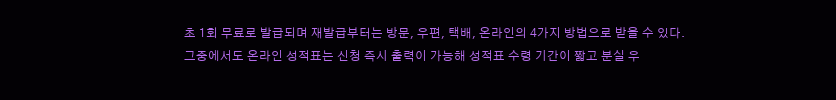초 1회 무료로 발급되며 재발급부터는 방문, 우편, 택배, 온라인의 4가지 방법으로 받을 수 있다. 그중에서도 온라인 성적표는 신청 즉시 출력이 가능해 성적표 수령 기간이 짧고 분실 우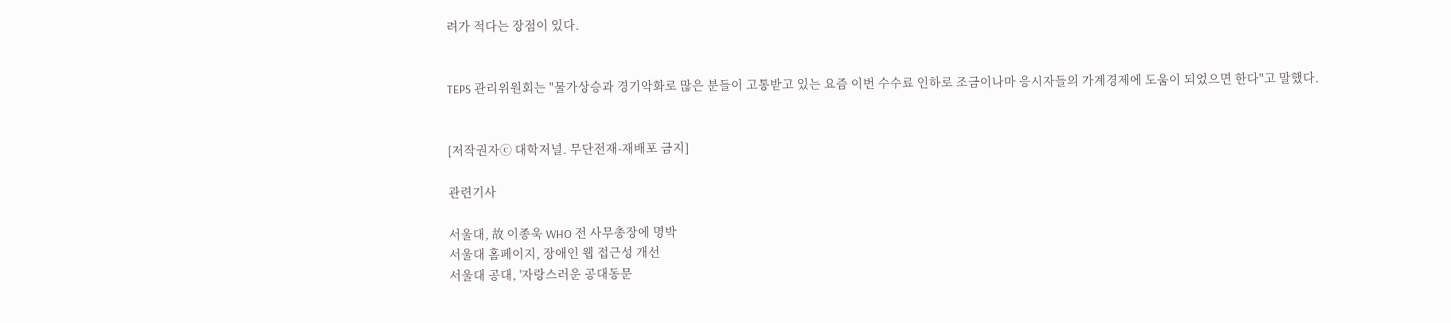려가 적다는 장점이 있다.


TEPS 관리위원회는 "물가상승과 경기악화로 많은 분들이 고통받고 있는 요즘 이번 수수료 인하로 조금이나마 응시자들의 가계경제에 도움이 되었으면 한다"고 말했다.


[저작권자ⓒ 대학저널. 무단전재-재배포 금지]

관련기사

서울대, 故 이종욱 WHO 전 사무총장에 명박
서울대 홈페이지, 장애인 웹 접근성 개선
서울대 공대, '자랑스러운 공대동문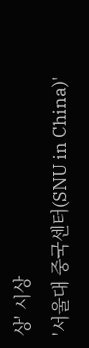상' 시상
'서울대 중국센터(SNU in China)'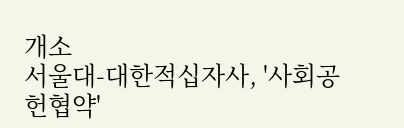개소
서울대-대한적십자사, '사회공헌협약'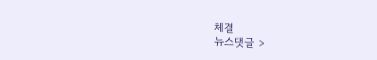체결
뉴스댓글 >